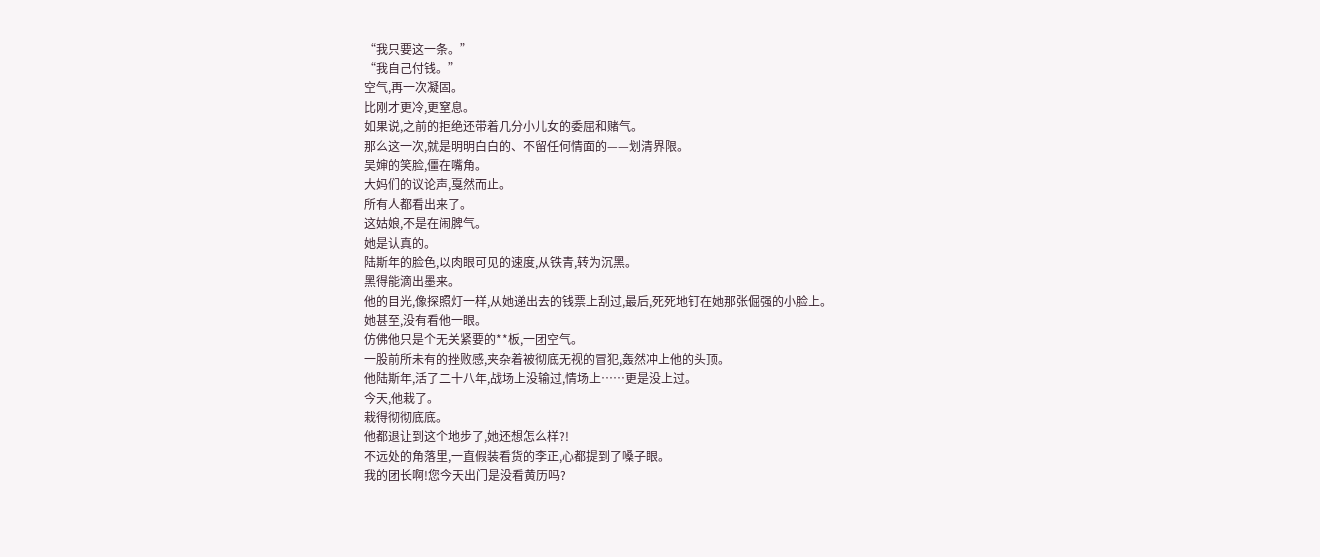“我只要这一条。”
“我自己付钱。”
空气,再一次凝固。
比刚才更冷,更窒息。
如果说,之前的拒绝还带着几分小儿女的委屈和赌气。
那么这一次,就是明明白白的、不留任何情面的——划清界限。
吴婶的笑脸,僵在嘴角。
大妈们的议论声,戛然而止。
所有人都看出来了。
这姑娘,不是在闹脾气。
她是认真的。
陆斯年的脸色,以肉眼可见的速度,从铁青,转为沉黑。
黑得能滴出墨来。
他的目光,像探照灯一样,从她递出去的钱票上刮过,最后,死死地钉在她那张倔强的小脸上。
她甚至,没有看他一眼。
仿佛他只是个无关紧要的**板,一团空气。
一股前所未有的挫败感,夹杂着被彻底无视的冒犯,轰然冲上他的头顶。
他陆斯年,活了二十八年,战场上没输过,情场上……更是没上过。
今天,他栽了。
栽得彻彻底底。
他都退让到这个地步了,她还想怎么样?!
不远处的角落里,一直假装看货的李正,心都提到了嗓子眼。
我的团长啊!您今天出门是没看黄历吗?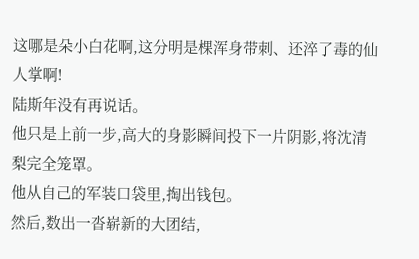这哪是朵小白花啊,这分明是棵浑身带刺、还淬了毒的仙人掌啊!
陆斯年没有再说话。
他只是上前一步,高大的身影瞬间投下一片阴影,将沈清梨完全笼罩。
他从自己的军装口袋里,掏出钱包。
然后,数出一沓崭新的大团结,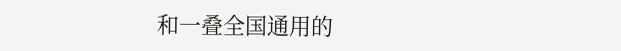和一叠全国通用的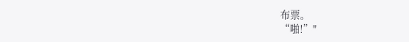布票。
“啪!”"